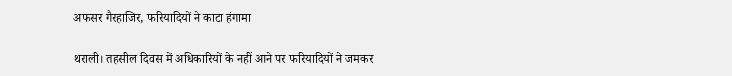अफसर गैरहाजिर, फरियादियों ने काटा हंगामा

थराली। तहसील दिवस में अधिकारियों के नहीं आने पर फरियादियों ने जमकर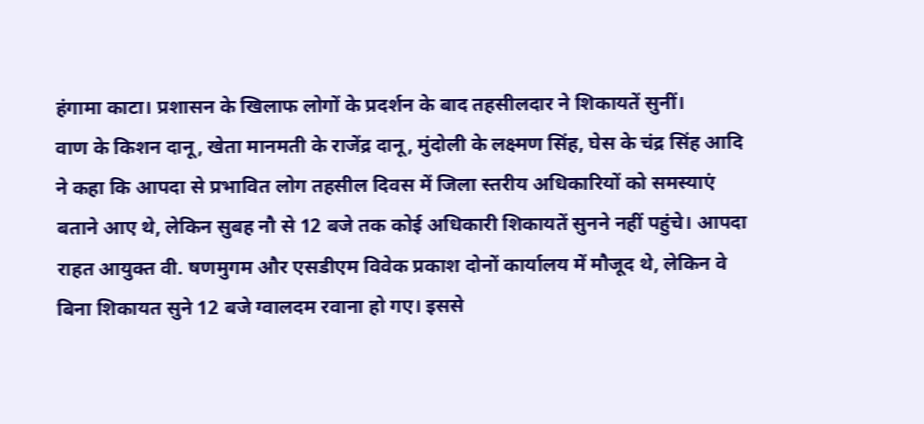हंगामा काटा। प्रशासन के खिलाफ लोगों के प्रदर्शन के बाद तहसीलदार ने शिकायतें सुनीं।
वाण के किशन दानू, खेता मानमती के राजेंद्र दानू, मुंदोली के लक्ष्मण सिंह, घेस के चंद्र सिंह आदि ने कहा कि आपदा से प्रभावित लोग तहसील दिवस में जिला स्तरीय अधिकारियों को समस्याएं बताने आए थे, लेकिन सुबह नौ से 12 बजे तक कोई अधिकारी शिकायतें सुनने नहीं पहुंचे। आपदा राहत आयुक्त वी. षणमुगम और एसडीएम विवेक प्रकाश दोनों कार्यालय में मौजूद थे, लेकिन वे बिना शिकायत सुने 12 बजे ग्वालदम रवाना हो गए। इससे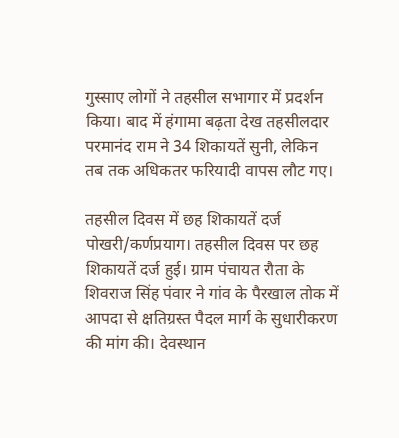गुस्साए लोगों ने तहसील सभागार में प्रदर्शन किया। बाद में हंगामा बढ़ता देख तहसीलदार परमानंद राम ने 34 शिकायतें सुनी, लेकिन तब तक अधिकतर फरियादी वापस लौट गए।

तहसील दिवस में छह शिकायतें दर्ज
पोखरी/कर्णप्रयाग। तहसील दिवस पर छह शिकायतें दर्ज हुई। ग्राम पंचायत रौता के शिवराज सिंह पंवार ने गांव के पैरखाल तोक में आपदा से क्षतिग्रस्त पैदल मार्ग के सुधारीकरण की मांग की। देवस्थान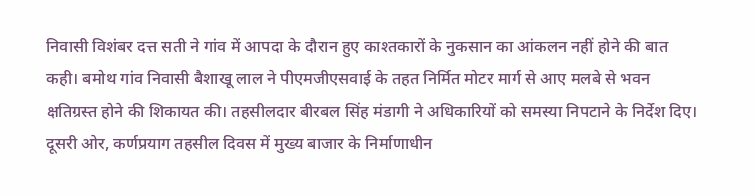निवासी विशंबर दत्त सती ने गांव में आपदा के दौरान हुए काश्तकारों के नुकसान का आंकलन नहीं होने की बात कही। बमोथ गांव निवासी बैशाखू लाल ने पीएमजीएसवाई के तहत निर्मित मोटर मार्ग से आए मलबे से भवन क्षतिग्रस्त होने की शिकायत की। तहसीलदार बीरबल सिंह मंडागी ने अधिकारियों को समस्या निपटाने के निर्देश दिए। दूसरी ओर, कर्णप्रयाग तहसील दिवस में मुख्य बाजार के निर्माणाधीन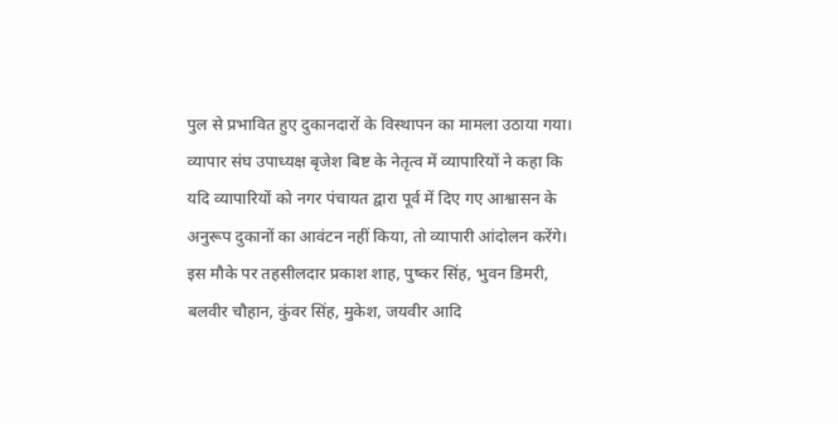पुल से प्रभावित हुए दुकानदारों के विस्थापन का मामला उठाया गया। व्यापार संघ उपाध्यक्ष बृजेश बिष्ट के नेतृत्व में व्यापारियों ने कहा कि यदि व्यापारियों को नगर पंचायत द्वारा पूर्व में दिए गए आश्वासन के अनुरूप दुकानों का आवंटन नहीं किया, तो व्यापारी आंदोलन करेंगे। इस मौके पर तहसीलदार प्रकाश शाह, पुष्कर सिंह, भुवन डिमरी, बलवीर चौहान, कुंवर सिंह, मुकेश, जयवीर आदि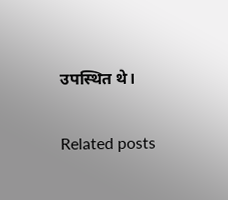उपस्थित थे।

Related posts